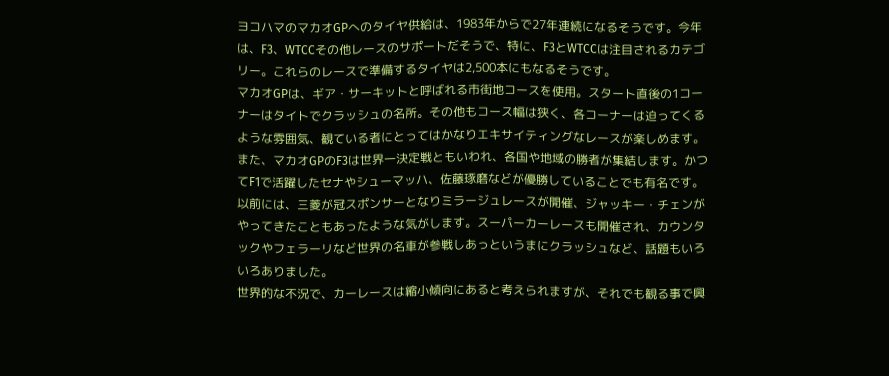ヨコハマのマカオGPへのタイヤ供給は、1983年からで27年連続になるそうです。今年は、F3、WTCCその他レースのサポートだそうで、特に、F3とWTCCは注目されるカテゴリー。これらのレースで準備するタイヤは2,500本にもなるそうです。
マカオGPは、ギア・サーキットと呼ばれる市街地コースを使用。スタート直後の1コーナーはタイトでクラッシュの名所。その他もコース幅は狭く、各コーナーは迫ってくるような雰囲気、観ている者にとってはかなりエキサイティングなレースが楽しめます。
また、マカオGPのF3は世界一決定戦ともいわれ、各国や地域の勝者が集結します。かつてF1で活躍したセナやシューマッハ、佐藤琢磨などが優勝していることでも有名です。
以前には、三菱が冠スポンサーとなりミラージュレースが開催、ジャッキー・チェンがやってきたこともあったような気がします。スーパーカーレースも開催され、カウンタックやフェラーリなど世界の名車が参戦しあっというまにクラッシュなど、話題もいろいろありました。
世界的な不況で、カーレースは縮小傾向にあると考えられますが、それでも観る事で興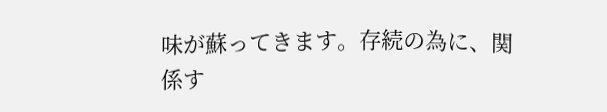味が蘇ってきます。存続の為に、関係す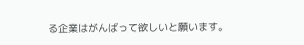る企業はがんばって欲しいと願います。